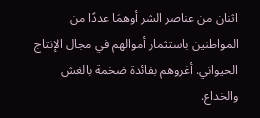اثنان من عناصر الشر أوهمَا عددًا من المواطنين باستثمار أموالهم في مجال الإنتاج الحيواني. أغروهم بفائدة ضخمة بالغش والخداع.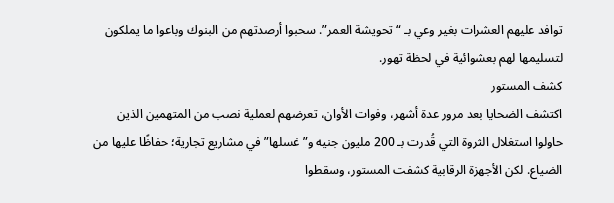توافد عليهم العشرات بغير وعي بـ “تحويشة العمر”. سحبوا أرصدتهم من البنوك وباعوا ما يملكون لتسليمها لهم بعشوائية في لحظة تهور.
كشف المستور
اكتشف الضحايا بعد مرور عدة أشهر، وفوات الأوان، تعرضهم لعملية نصب من المتهمين الذين حاولوا استغلال الثروة التي قُدرت بـ 200 مليون جنيه و”غسلها” في مشاريع تجارية؛ حفاظًا عليها من الضياع. لكن الأجهزة الرقابية كشفت المستور، وسقطوا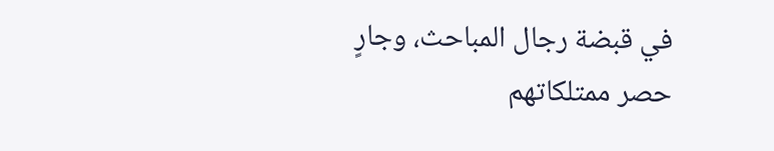في قبضة رجال المباحث، وجارٍ حصر ممتلكاتهم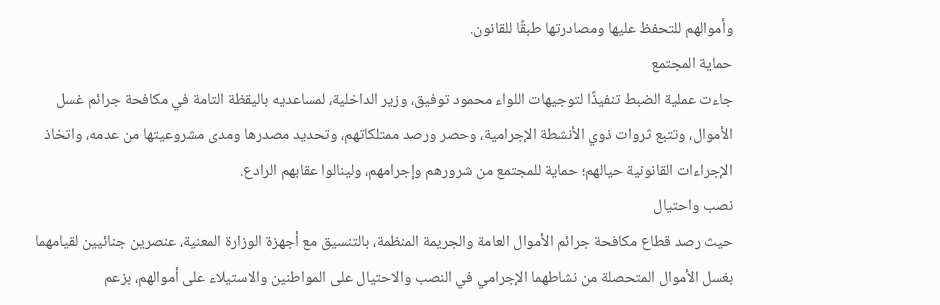وأموالهم للتحفظ عليها ومصادرتها طبقًا للقانون.
حماية المجتمع
جاءت عملية الضبط تنفيذًا لتوجيهات اللواء محمود توفيق، وزير الداخلية، لمساعديه باليقظة التامة في مكافحة جرائم غسل الأموال، وتتبع ثروات ذوي الأنشطة الإجرامية، وحصر ورصد ممتلكاتهم، وتحديد مصدرها ومدى مشروعيتها من عدمه، واتخاذ الإجراءات القانونية حيالهم؛ حماية للمجتمع من شرورهم وإجرامهم، ولينالوا عقابهم الرادع.
نصب واحتيال
حيث رصد قطاع مكافحة جرائم الأموال العامة والجريمة المنظمة، بالتنسيق مع أجهزة الوزارة المعنية، عنصرين جنائيين لقيامهما بغسل الأموال المتحصلة من نشاطهما الإجرامي في النصب والاحتيال على المواطنين والاستيلاء على أموالهم، بزعم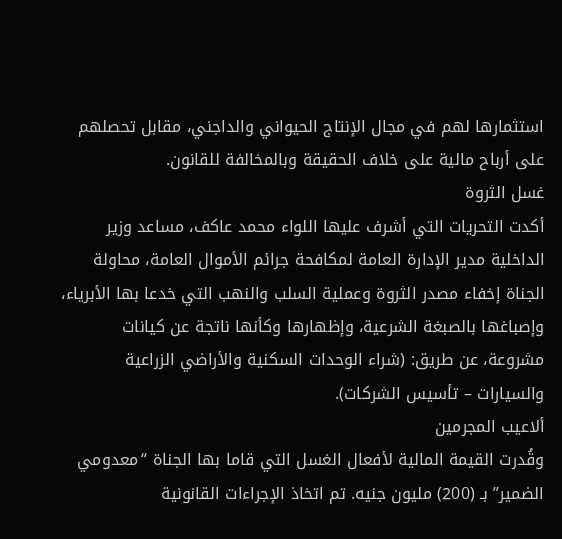استثمارها لهم في مجال الإنتاج الحيواني والداجني، مقابل تحصلهم على أرباح مالية على خلاف الحقيقة وبالمخالفة للقانون.
غسل الثروة
أكدت التحريات التي أشرف عليها اللواء محمد عاكف، مساعد وزير الداخلية مدير الإدارة العامة لمكافحة جرائم الأموال العامة، محاولة الجناة إخفاء مصدر الثروة وعملية السلب والنهب التي خدعا بها الأبرياء، وإصباغها بالصبغة الشرعية، وإظهارها وكأنها ناتجة عن كيانات مشروعة، عن طريق: (شراء الوحدات السكنية والأراضي الزراعية والسيارات – تأسيس الشركات).
ألاعيب المجرمين
وقُدرت القيمة المالية لأفعال الغسل التي قاما بها الجناة “معدومي الضمير” بـ (200) مليون جنيه. تم اتخاذ الإجراءات القانونية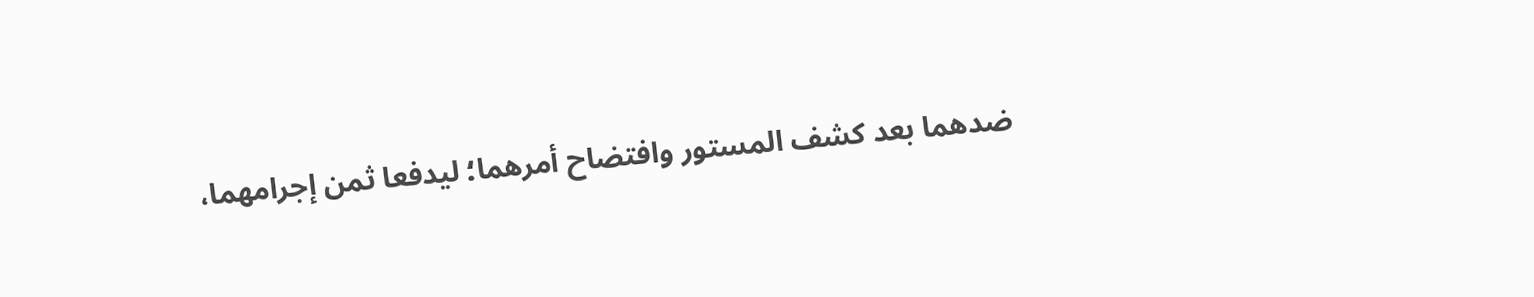ضدهما بعد كشف المستور وافتضاح أمرهما؛ ليدفعا ثمن إجرامهما،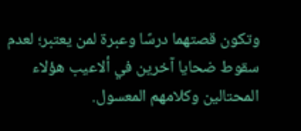وتكون قصتهما درسًا وعبرة لمن يعتبر؛ لعدم سقوط ضحايا آخرين في ألاعيب هؤلاء المحتالين وكلامهم المعسول.